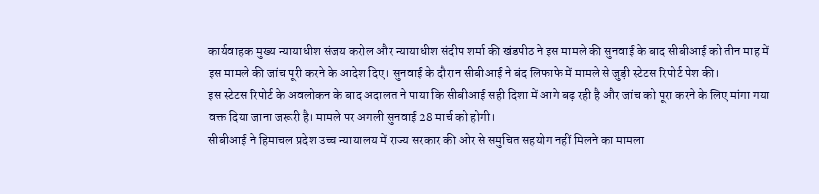कार्यवाहक मुख्य न्यायाधीश संजय करोल और न्यायाधीश संदीप शर्मा की खंडपीठ ने इस मामले की सुनवाई के बाद सीबीआई को तीन माह में इस मामले की जांच पूरी करने के आदेश दिए। सुनवाई के दौरान सीबीआई ने बंद लिफाफे में मामले से जुड़ी स्टेटस रिपोर्ट पेश की।
इस स्टेटस रिपोर्ट के अवलोकन के बाद अदालत ने पाया कि सीबीआई सही दिशा में आगे बढ़ रही है और जांच को पूरा करने के लिए मांगा गया वक्त दिया जाना जरूरी है। मामले पर अगली सुनवाई 28 मार्च को होगी।
सीबीआई ने हिमाचल प्रदेश उच्च न्यायालय में राज्य सरकार की ओर से समुचित सहयोग नहीं मिलने का मामला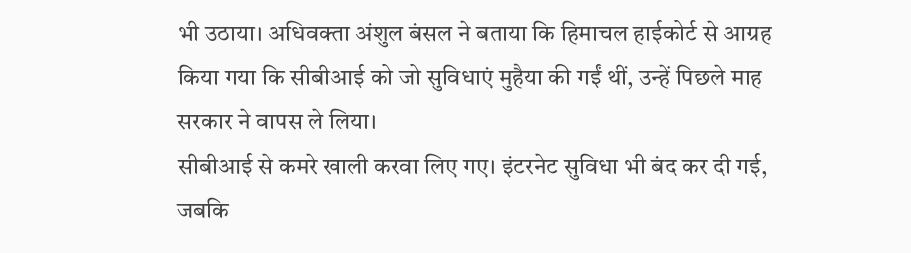भी उठाया। अधिवक्ता अंशुल बंसल ने बताया कि हिमाचल हाईकोर्ट से आग्रह किया गया कि सीबीआई को जो सुविधाएं मुहैया की गईं थीं, उन्हें पिछले माह सरकार ने वापस ले लिया।
सीबीआई से कमरे खाली करवा लिए गए। इंटरनेट सुविधा भी बंद कर दी गई, जबकि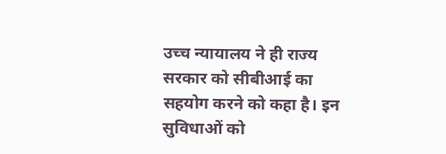उच्च न्यायालय ने ही राज्य सरकार को सीबीआई का सहयोग करने को कहा है। इन सुविधाओं को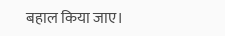बहाल किया जाए।